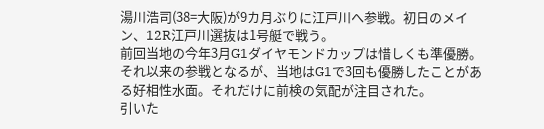湯川浩司(38=大阪)が9カ月ぶりに江戸川へ参戦。初日のメイン、12R江戸川選抜は1号艇で戦う。
前回当地の今年3月G1ダイヤモンドカップは惜しくも準優勝。それ以来の参戦となるが、当地はG1で3回も優勝したことがある好相性水面。それだけに前検の気配が注目された。
引いた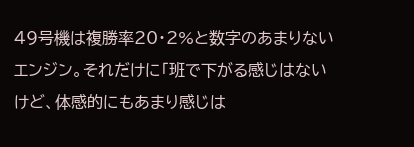49号機は複勝率20・2%と数字のあまりないエンジン。それだけに「班で下がる感じはないけど、体感的にもあまり感じは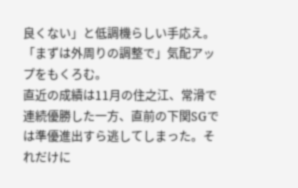良くない」と低調機らしい手応え。「まずは外周りの調整で」気配アップをもくろむ。
直近の成績は11月の住之江、常滑で連続優勝した一方、直前の下関SGでは準優進出すら逃してしまった。それだけに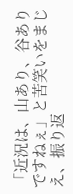「近況は、山あり、谷ありですねぇ」と苦笑いをまじえ、振り返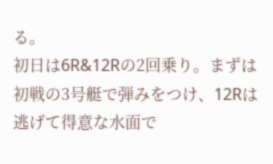る。
初日は6R&12Rの2回乗り。まずは初戦の3号艇で弾みをつけ、12Rは逃げて得意な水面で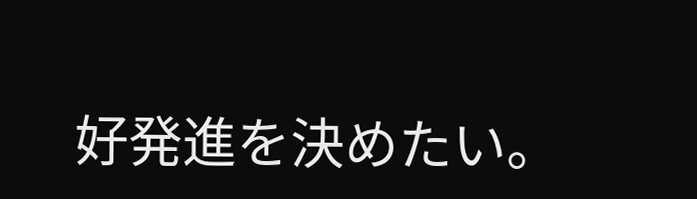好発進を決めたい。